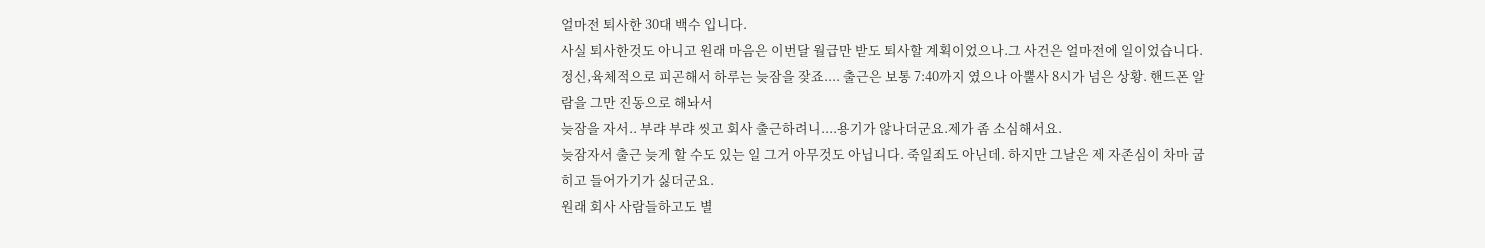얼마전 퇴사한 30대 백수 입니다.
사실 퇴사한것도 아니고 원래 마음은 이번달 월급만 받도 퇴사할 계획이었으나.그 사건은 얼마전에 일이었습니다.
정신,육체적으로 피곤해서 하루는 늦잠을 잦죠.... 출근은 보통 7:40까지 였으나 아뿔사 8시가 넘은 상황. 핸드폰 알람을 그만 진동으로 해놔서
늦잠을 자서.. 부랴 부랴 씻고 회사 출근하려니....용기가 않나더군요.제가 좀 소심해서요.
늦잠자서 출근 늦게 할 수도 있는 일 그거 아무것도 아닙니다. 죽일죄도 아닌데. 하지만 그날은 제 자존심이 차마 굽히고 들어가기가 싫더군요.
원래 회사 사람들하고도 별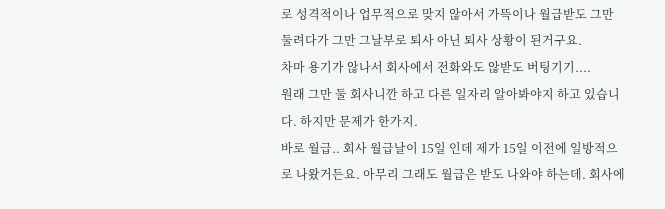로 성격적이나 업무적으로 맞지 않아서 가뜩이나 월급받도 그만 둘려다가 그만 그날부로 퇴사 아닌 퇴사 상황이 된거구요.
차마 용기가 않나서 회사에서 전화와도 않받도 버팅기기....
원래 그만 둘 회사니깐 하고 다른 일자리 알아봐야지 하고 있습니다. 하지만 문제가 한가지.
바로 월급.. 회사 월급날이 15일 인데 제가 15일 이전에 일방적으로 나왔거든요. 아무리 그래도 월급은 받도 나와야 하는데. 회사에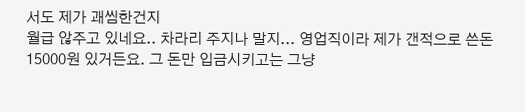서도 제가 괘씸한건지
월급 않주고 있네요.. 차라리 주지나 말지... 영업직이라 제가 갠적으로 쓴돈 15000원 있거든요. 그 돈만 입금시키고는 그냥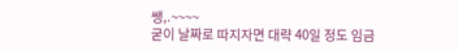쌩,.~~~~
굳이 날짜로 따지자면 대략 40일 정도 임금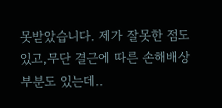못받았습니다. 제가 잘못한 점도 있고,무단 결근에 따른 손해배상 부분도 있는데..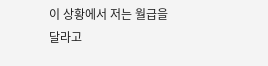이 상황에서 저는 월급을
달라고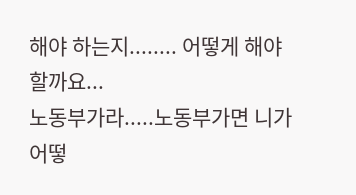해야 하는지........ 어떻게 해야 할까요...
노동부가라.....노동부가면 니가 어떻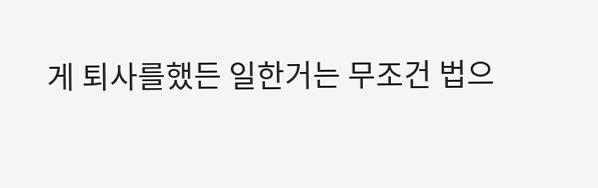게 퇴사를했든 일한거는 무조건 법으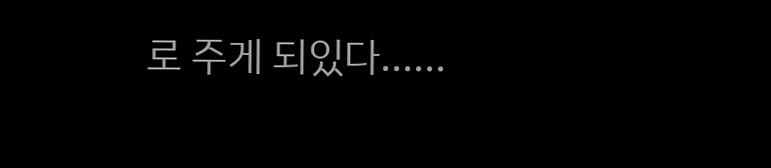로 주게 되있다......